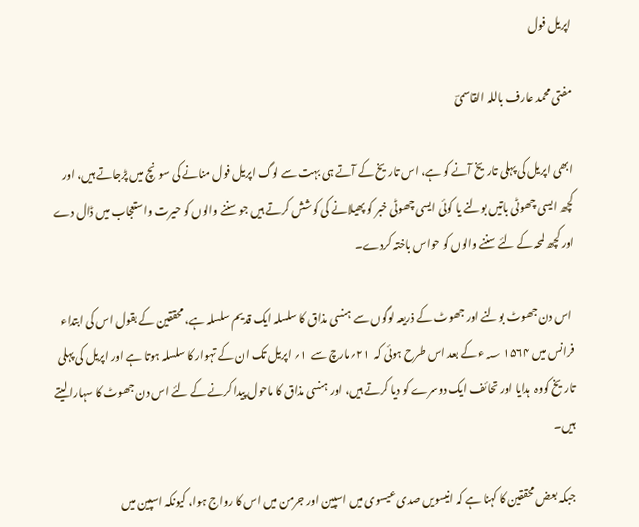اپریل فول

مفتی محمد عارف باللہ القاسمیؔ

ابھی اپریل کی پہلی تاریخ آنے کو ہے، اس تاریخ کے آتے ہی بہت سے لوگ اپریل فول منانے کی سونچ میں پڑجاتے ہیں، اور کچھ ایسی چھوٹی باتیں بولنے یا کوئی ایسی چھوٹی خبر کو پھیلانے کی کوشش کرتے ہیں جو سننے والوں کو حیرت واستعجاب میں ڈال دے اور کچھ لمحہ کے لئے سننے والوں کو حواس باختہ کردے۔

 اس دن جھوٹ بولنے اور جھوٹ کے ذریعہ لوگوں سے ہنسی مذاق کا سلسلہ ایک قدیم سلسلہ ہے، محققین کے بقول اس کی ابتداء فرانس میں ۱۵۶۴ ؁ء کے بعد اس طرح ہوئی کہ  ۲۱؍مارچ سے  ۱؍ اپریل تک ان کے تہوار کا سلسلہ ہوتا ہے اور اپریل کی پہلی تاریخ کووہ  ہدایا اور تحائف ایک دوسرے کو دیا کرتے ہیں، اور ہنسی مذاق کا ماحول پیدا کرنے کے لئے اس دن جھوٹ کا سہارا لیتے ہیں۔

جبکہ بعض محققین کا کہنا ہے کہ انیسویں صدی عیسوی میں اسپین اور جرمن میں اس کا رواج ہوا، کیونکہ اسپین میں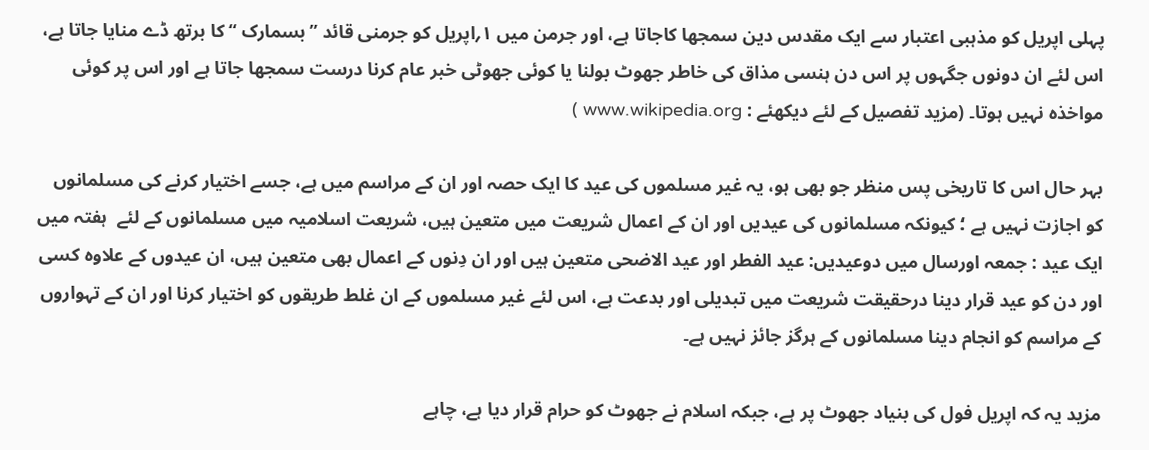پہلی اپریل کو مذہبی اعتبار سے ایک مقدس دین سمجھا کاجاتا ہے، اور جرمن میں ۱؍اپریل کو جرمنی قائد ’’بسمارک ‘‘ کا برتھ ڈے منایا جاتا ہے، اس لئے ان دونوں جگہوں پر اس دن ہنسی مذاق کی خاطر جھوٹ بولنا یا کوئی جھوٹی خبر عام کرنا درست سمجھا جاتا ہے اور اس پر کوئی مواخذہ نہیں ہوتا۔ (مزید تفصیل کے لئے دیکھئے : www.wikipedia.org )

بہر حال اس کا تاریخی پس منظر جو بھی ہو، یہ غیر مسلموں کی عید کا ایک حصہ اور ان کے مراسم میں ہے، جسے اختیار کرنے کی مسلمانوں کو اجازت نہیں ہے ؛ کیونکہ مسلمانوں کی عیدیں اور ان کے اعمال شریعت میں متعین ہیں، شریعت اسلامیہ میں مسلمانوں کے لئے  ہفتہ میں ایک عید : جمعہ اورسال میں دوعیدیں: عید الفطر اور عید الاضحی متعین ہیں اور ان دِنوں کے اعمال بھی متعین ہیں، ان عیدوں کے علاوہ کسی اور دن کو عید قرار دینا درحقیقت شریعت میں تبدیلی اور بدعت ہے، اس لئے غیر مسلموں کے ان غلط طریقوں کو اختیار کرنا اور ان کے تہواروں کے مراسم کو انجام دینا مسلمانوں کے ہرگز جائز نہیں ہے۔

مزید یہ کہ اپریل فول کی بنیاد جھوٹ پر ہے، جبکہ اسلام نے جھوٹ کو حرام قرار دیا ہے، چاہے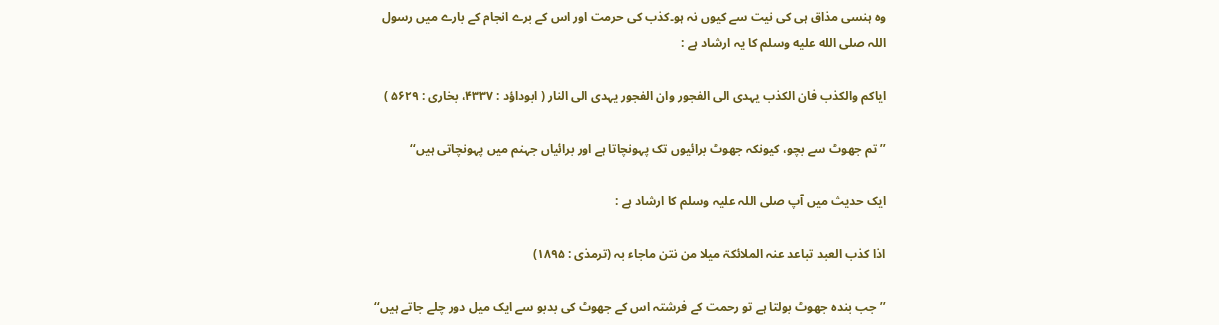وہ ہنسی مذاق ہی کی نیت سے کیوں نہ ہو۔کذب کی حرمت اور اس کے برے انجام کے بارے میں رسول اللہ صلى الله عليه وسلم کا یہ ارشاد ہے :

ایاکم والکذب فان الکذب یہدی الی الفجور وان الفجور یہدی الی النار ( ابوداؤد : ۴۳۳۷، بخاری : ۵۶۲۹ )

’’تم جھوٹ سے بچو، کیونکہ جھوٹ برائیوں تک پہونچاتا ہے اور برائیاں جہنم میں پہونچاتی ہیں‘‘

ایک حدیث میں آپ صلی اللہ علیہ وسلم کا ارشاد ہے :

اذا کذب العبد تباعد عنہ الملائکۃ میلا من نتن ماجاء بہ (ترمذی : ۱۸۹۵)

’’جب بندہ جھوٹ بولتا ہے تو رحمت کے فرشتہ اس کے جھوٹ کی بدبو سے ایک میل دور چلے جاتے ہیں‘‘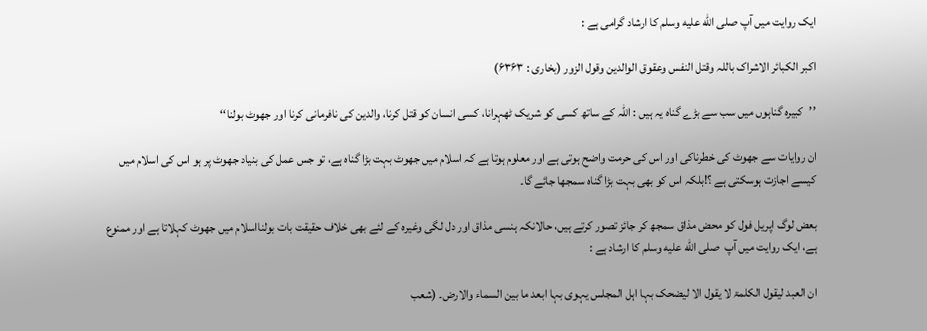ایک روایت میں آپ صلى الله عليه وسلم کا ارشاد گرامی ہے :

اکبر الکبائر الاشراک باللہ وقتل النفس وعقوق الوالدین وقول الزور (بخاری : ۶۳۶۳)

’’کبیرہ گناہوں میں سب سے بڑے گناہ یہ ہیں : اللہ کے ساتھ کسی کو شریک ٹھہرانا، کسی انسان کو قتل کرنا، والدین کی نافرمانی کرنا اور جھوٹ بولنا‘‘

ان روایات سے جھوٹ کی خطرناکی اور اس کی حرمت واضح ہوتی ہے اور معلوم ہوتا ہے کہ اسلام میں جھوٹ بہت بڑا گناہ ہے، تو جس عمل کی بنیاد جھوٹ پر ہو اس کی اسلام میں کیسے اجازت ہوسکتی ہے ؟!بلکہ اس کو بھی بہت بڑا گناہ سمجھا جائے گا۔

بعض لوگ اپریل فول کو محض مذاق سمجھ کر جائز تصور کرتے ہیں، حالانکہ ہنسی مذاق اور دل لگی وغیرہ کے لئے بھی خلاف حقیقت بات بولنااسلام میں جھوٹ کہلاتا ہے اور ممنوع ہے، ایک روایت میں آپ  صلى الله عليه وسلم کا ارشاد ہے :

ان العبد لیقول الکلمۃ لا یقول الا لیضحک بہا اہل المجلس یہوی بہا ابعد ما بین السماء والارض۔ (شعب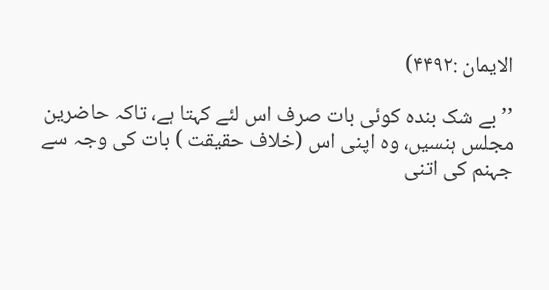الایمان :۴۴۹۲)

’’بے شک بندہ کوئی بات صرف اس لئے کہتا ہے، تاکہ حاضرین مجلس ہنسیں، وہ اپنی اس (خلاف حقیقت ) بات کی وجہ سے جہنم کی اتنی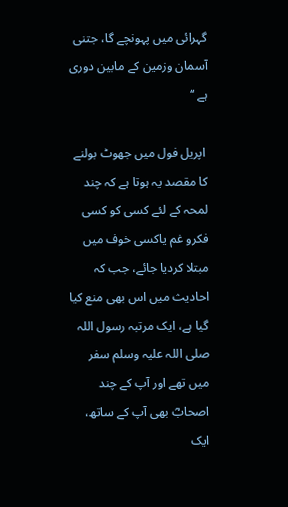گہرائی میں پہونچے گا، جتنی آسمان وزمین کے مابین دوری ہے ‘‘

 اپریل فول میں جھوٹ بولنے کا مقصد یہ ہوتا ہے کہ چند لمحہ کے لئے کسی کو کسی فکرو غم یاکسی خوف میں مبتلا کردیا جائے، جب کہ احادیث میں اس بھی منع کیا گیا ہے، ایک مرتبہ رسول اللہ صلی اللہ علیہ وسلم سفر میں تھے اور آپ کے چند اصحابؓ بھی آپ کے ساتھ، ایک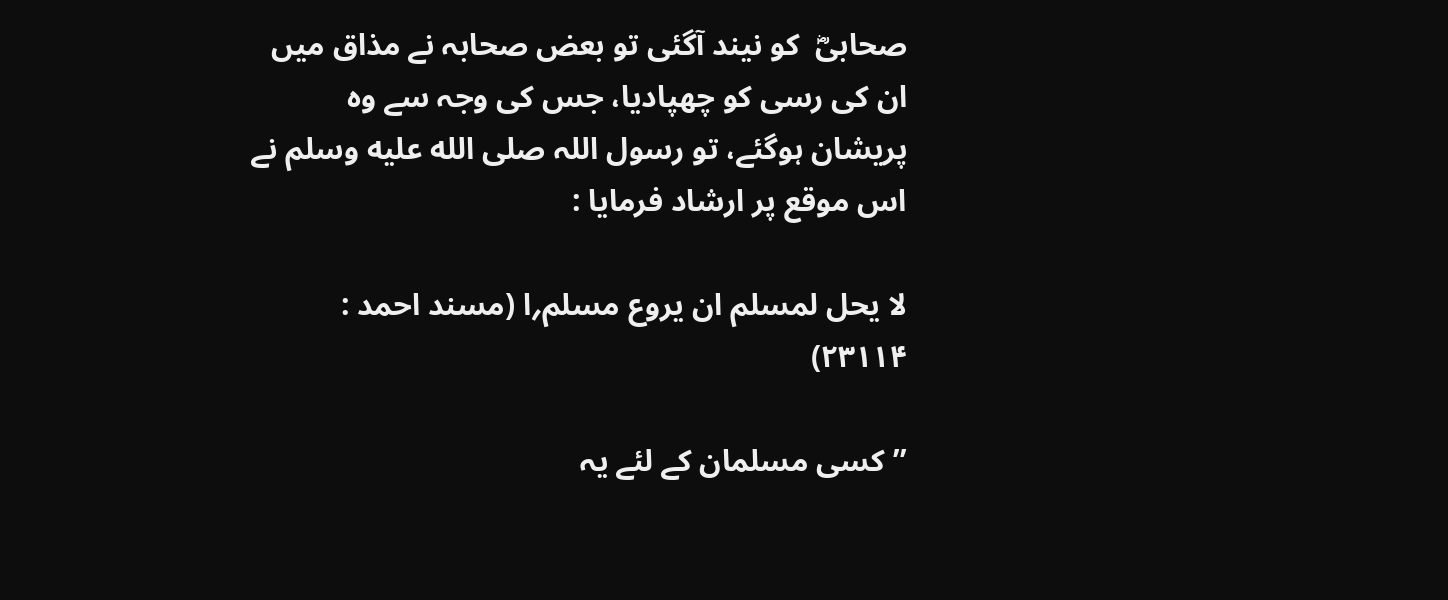صحابیؓ  کو نیند آگئی تو بعض صحابہ نے مذاق میں ان کی رسی کو چھپادیا، جس کی وجہ سے وہ پریشان ہوگئے، تو رسول اللہ صلى الله عليه وسلم نے اس موقع پر ارشاد فرمایا :

لا یحل لمسلم ان یروع مسلم؍ا (مسند احمد : ۲۳۱۱۴)

’’کسی مسلمان کے لئے یہ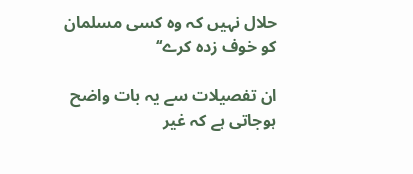حلال نہیں کہ وہ کسی مسلمان کو خوف زدہ کرے‘‘

ان تفصیلات سے یہ بات واضح ہوجاتی ہے کہ غیر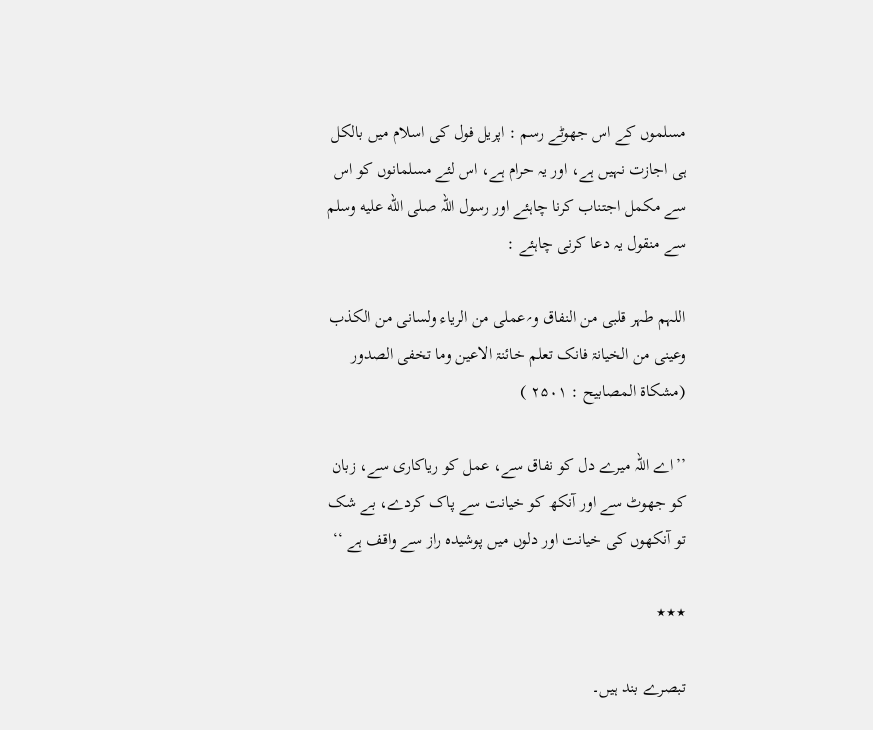مسلموں کے اس جھوٹے رسم : اپریل فول کی اسلام میں بالکل ہی اجازت نہیں ہے، اور یہ حرام ہے، اس لئے مسلمانوں کو اس سے مکمل اجتناب کرنا چاہئے اور رسول اللہ صلى الله عليه وسلم سے منقول یہ دعا کرنی چاہئے :

اللہم طہر قلبی من النفاق و؍عملی من الریاء ولسانی من الکذب وعینی من الخیانۃ فانک تعلم خائنۃ الاعین وما تخفی الصدور (مشکاۃ المصابیح : ۲۵۰۱ )

’’اے اللہ میرے دل کو نفاق سے، عمل کو ریاکاری سے، زبان کو جھوٹ سے اور آنکھ کو خیانت سے پاک کردے، بے شک تو آنکھوں کی خیانت اور دلوں میں پوشیدہ راز سے واقف ہے ‘‘

٭٭٭

تبصرے بند ہیں۔